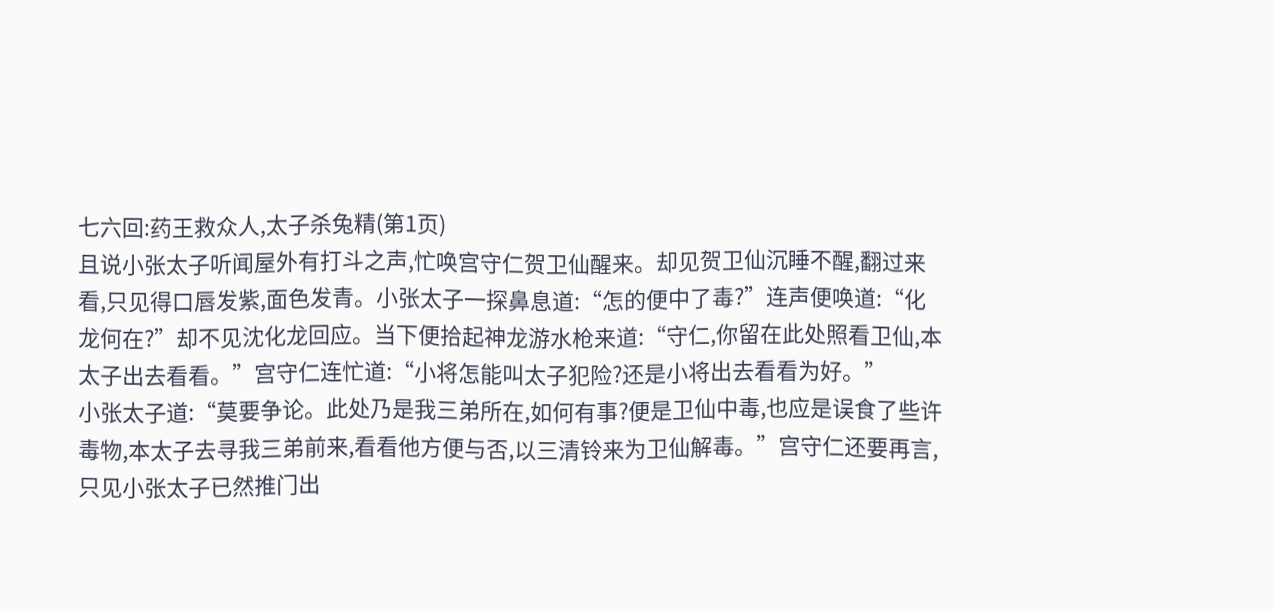七六回:药王救众人,太子杀兔精(第1页)
且说小张太子听闻屋外有打斗之声,忙唤宫守仁贺卫仙醒来。却见贺卫仙沉睡不醒,翻过来看,只见得口唇发紫,面色发青。小张太子一探鼻息道:“怎的便中了毒?”连声便唤道:“化龙何在?”却不见沈化龙回应。当下便拾起神龙游水枪来道:“守仁,你留在此处照看卫仙,本太子出去看看。”宫守仁连忙道:“小将怎能叫太子犯险?还是小将出去看看为好。”
小张太子道:“莫要争论。此处乃是我三弟所在,如何有事?便是卫仙中毒,也应是误食了些许毒物,本太子去寻我三弟前来,看看他方便与否,以三清铃来为卫仙解毒。”宫守仁还要再言,只见小张太子已然推门出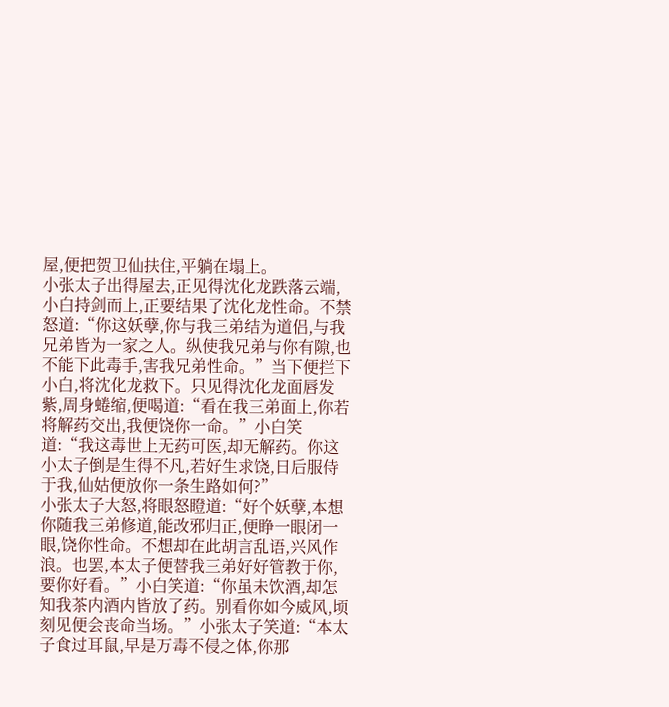屋,便把贺卫仙扶住,平躺在塌上。
小张太子出得屋去,正见得沈化龙跌落云端,小白持剑而上,正要结果了沈化龙性命。不禁怒道:“你这妖孽,你与我三弟结为道侣,与我兄弟皆为一家之人。纵使我兄弟与你有隙,也不能下此毒手,害我兄弟性命。”当下便拦下小白,将沈化龙救下。只见得沈化龙面唇发紫,周身蜷缩,便喝道:“看在我三弟面上,你若将解药交出,我便饶你一命。”小白笑道:“我这毒世上无药可医,却无解药。你这小太子倒是生得不凡,若好生求饶,日后服侍于我,仙姑便放你一条生路如何?”
小张太子大怒,将眼怒瞪道:“好个妖孽,本想你随我三弟修道,能改邪归正,便睁一眼闭一眼,饶你性命。不想却在此胡言乱语,兴风作浪。也罢,本太子便替我三弟好好管教于你,要你好看。”小白笑道:“你虽未饮酒,却怎知我茶内酒内皆放了药。别看你如今威风,顷刻见便会丧命当场。”小张太子笑道:“本太子食过耳鼠,早是万毒不侵之体,你那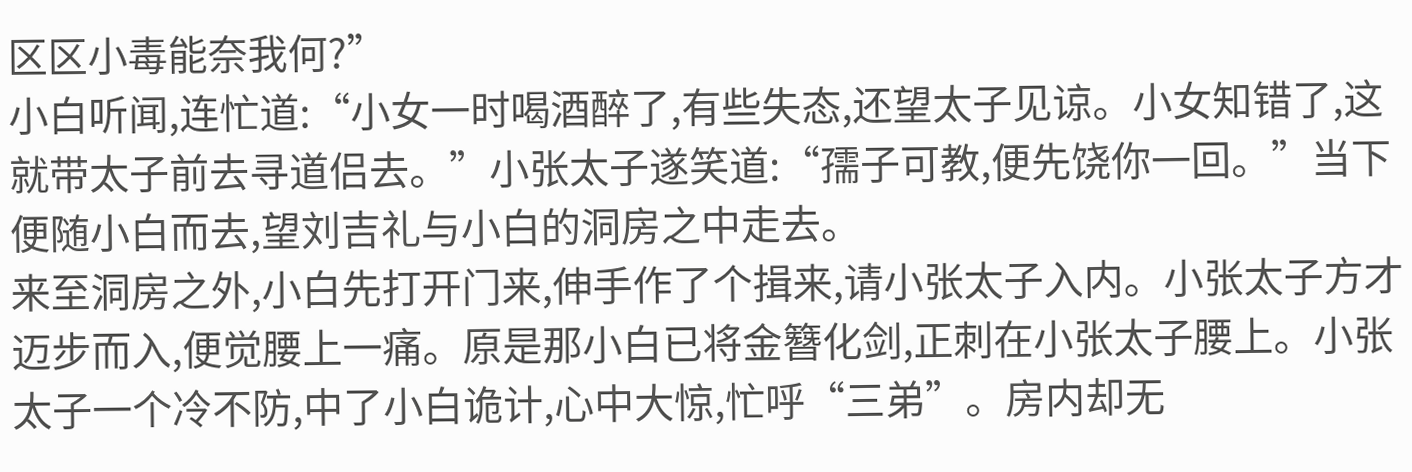区区小毒能奈我何?”
小白听闻,连忙道:“小女一时喝酒醉了,有些失态,还望太子见谅。小女知错了,这就带太子前去寻道侣去。”小张太子遂笑道:“孺子可教,便先饶你一回。”当下便随小白而去,望刘吉礼与小白的洞房之中走去。
来至洞房之外,小白先打开门来,伸手作了个揖来,请小张太子入内。小张太子方才迈步而入,便觉腰上一痛。原是那小白已将金簪化剑,正刺在小张太子腰上。小张太子一个冷不防,中了小白诡计,心中大惊,忙呼“三弟”。房内却无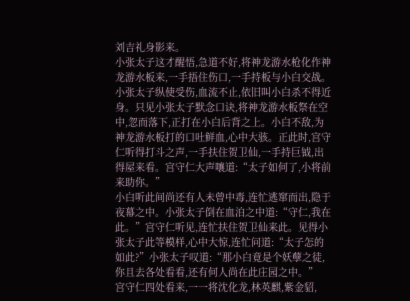刘吉礼身影来。
小张太子这才醒悟,急道不好,将神龙游水枪化作神龙游水板来,一手捂住伤口,一手持板与小白交战。小张太子纵使受伤,血流不止,依旧叫小白杀不得近身。只见小张太子默念口诀,将神龙游水板祭在空中,忽而落下,正打在小白后背之上。小白不敌,为神龙游水板打的口吐鲜血,心中大骇。正此时,宫守仁听得打斗之声,一手扶住贺卫仙,一手持巨钺,出得屋来看。宫守仁大声嚷道:“太子如何了,小将前来助你。”
小白听此间尚还有人未曾中毒,连忙逃窜而出,隐于夜幕之中。小张太子倒在血泊之中道:“守仁,我在此。”宫守仁听见,连忙扶住贺卫仙来此。见得小张太子此等模样,心中大惊,连忙问道:“太子怎的如此?”小张太子叹道:“那小白竟是个妖孽之徒,你且去各处看看,还有何人尚在此庄园之中。”
宫守仁四处看来,一一将沈化龙,林英麒,紫金貂,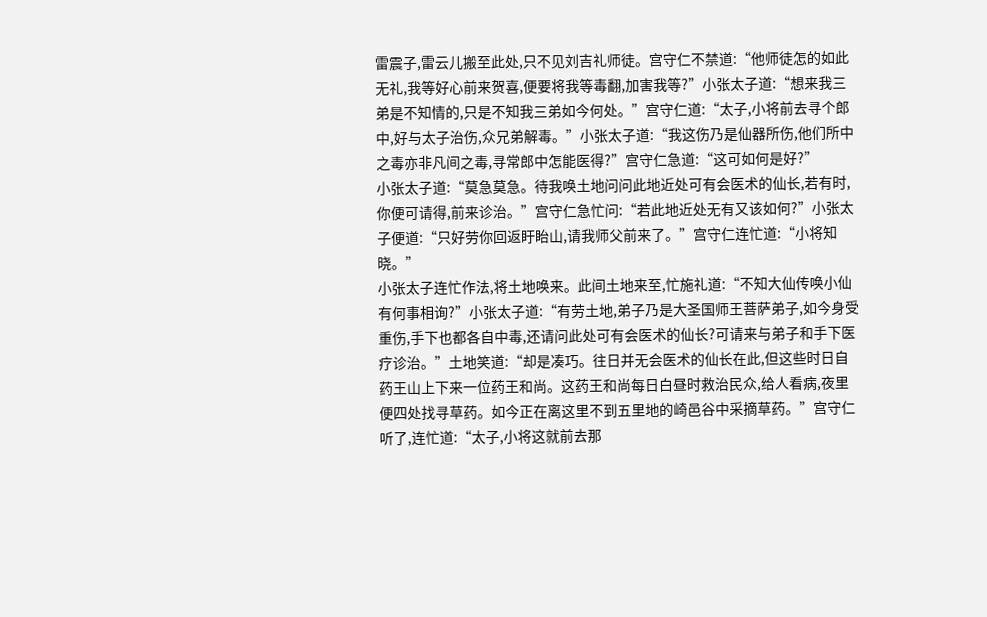雷震子,雷云儿搬至此处,只不见刘吉礼师徒。宫守仁不禁道:“他师徒怎的如此无礼,我等好心前来贺喜,便要将我等毒翻,加害我等?”小张太子道:“想来我三弟是不知情的,只是不知我三弟如今何处。”宫守仁道:“太子,小将前去寻个郎中,好与太子治伤,众兄弟解毒。”小张太子道:“我这伤乃是仙器所伤,他们所中之毒亦非凡间之毒,寻常郎中怎能医得?”宫守仁急道:“这可如何是好?”
小张太子道:“莫急莫急。待我唤土地问问此地近处可有会医术的仙长,若有时,你便可请得,前来诊治。”宫守仁急忙问:“若此地近处无有又该如何?”小张太子便道:“只好劳你回返盱眙山,请我师父前来了。”宫守仁连忙道:“小将知晓。”
小张太子连忙作法,将土地唤来。此间土地来至,忙施礼道:“不知大仙传唤小仙有何事相询?”小张太子道:“有劳土地,弟子乃是大圣国师王菩萨弟子,如今身受重伤,手下也都各自中毒,还请问此处可有会医术的仙长?可请来与弟子和手下医疗诊治。”土地笑道:“却是凑巧。往日并无会医术的仙长在此,但这些时日自药王山上下来一位药王和尚。这药王和尚每日白昼时救治民众,给人看病,夜里便四处找寻草药。如今正在离这里不到五里地的崎邑谷中采摘草药。”宫守仁听了,连忙道:“太子,小将这就前去那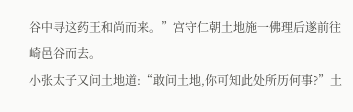谷中寻这药王和尚而来。”宫守仁朝土地施一佛理后遂前往崎邑谷而去。
小张太子又问土地道:“敢问土地,你可知此处所历何事?”土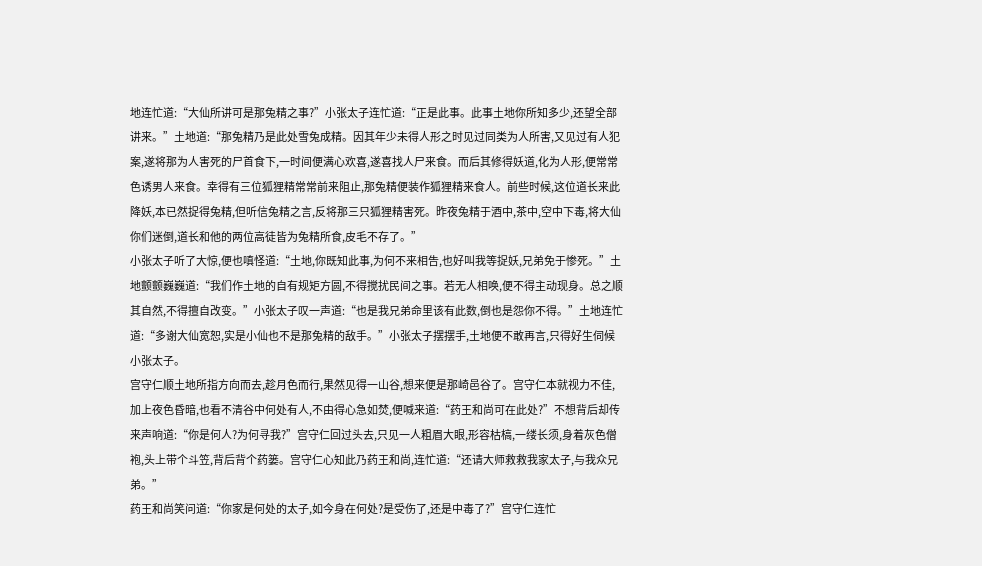地连忙道:“大仙所讲可是那兔精之事?”小张太子连忙道:“正是此事。此事土地你所知多少,还望全部讲来。”土地道:“那兔精乃是此处雪兔成精。因其年少未得人形之时见过同类为人所害,又见过有人犯案,遂将那为人害死的尸首食下,一时间便满心欢喜,遂喜找人尸来食。而后其修得妖道,化为人形,便常常色诱男人来食。幸得有三位狐狸精常常前来阻止,那兔精便装作狐狸精来食人。前些时候,这位道长来此降妖,本已然捉得兔精,但听信兔精之言,反将那三只狐狸精害死。昨夜兔精于酒中,茶中,空中下毒,将大仙你们迷倒,道长和他的两位高徒皆为兔精所食,皮毛不存了。”
小张太子听了大惊,便也嗔怪道:“土地,你既知此事,为何不来相告,也好叫我等捉妖,兄弟免于惨死。”土地颤颤巍巍道:“我们作土地的自有规矩方圆,不得搅扰民间之事。若无人相唤,便不得主动现身。总之顺其自然,不得擅自改变。”小张太子叹一声道:“也是我兄弟命里该有此数,倒也是怨你不得。”土地连忙道:“多谢大仙宽恕,实是小仙也不是那兔精的敌手。”小张太子摆摆手,土地便不敢再言,只得好生伺候小张太子。
宫守仁顺土地所指方向而去,趁月色而行,果然见得一山谷,想来便是那崎邑谷了。宫守仁本就视力不佳,加上夜色昏暗,也看不清谷中何处有人,不由得心急如焚,便喊来道:“药王和尚可在此处?”不想背后却传来声响道:“你是何人?为何寻我?”宫守仁回过头去,只见一人粗眉大眼,形容枯槁,一缕长须,身着灰色僧袍,头上带个斗笠,背后背个药篓。宫守仁心知此乃药王和尚,连忙道:“还请大师救救我家太子,与我众兄弟。”
药王和尚笑问道:“你家是何处的太子,如今身在何处?是受伤了,还是中毒了?”宫守仁连忙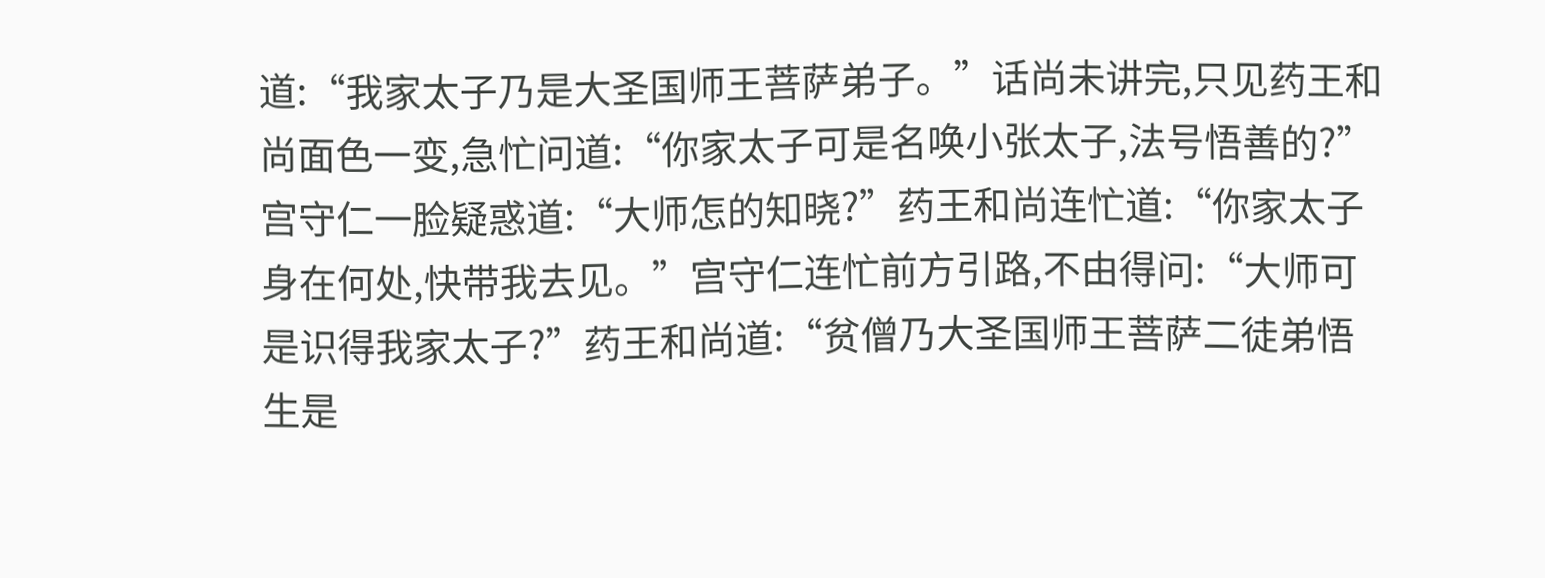道:“我家太子乃是大圣国师王菩萨弟子。”话尚未讲完,只见药王和尚面色一变,急忙问道:“你家太子可是名唤小张太子,法号悟善的?”宫守仁一脸疑惑道:“大师怎的知晓?”药王和尚连忙道:“你家太子身在何处,快带我去见。”宫守仁连忙前方引路,不由得问:“大师可是识得我家太子?”药王和尚道:“贫僧乃大圣国师王菩萨二徒弟悟生是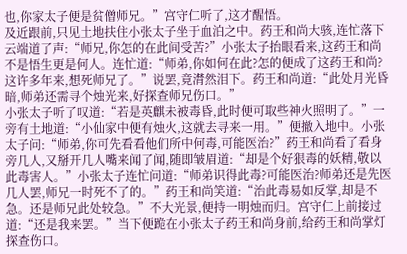也,你家太子便是贫僧师兄。”宫守仁听了,这才醒悟。
及近跟前,只见土地扶住小张太子坐于血泊之中。药王和尚大骇,连忙落下云端道了声:“师兄,你怎的在此间受苦?”小张太子抬眼看来,这药王和尚不是悟生更是何人。连忙道:“师弟,你如何在此?怎的便成了这药王和尚?这许多年来,想死师兄了。”说罢,竟潸然泪下。药王和尚道:“此处月光昏暗,师弟还需寻个烛光来,好探查师兄伤口。”
小张太子听了叹道:“若是英麒未被毒昏,此时便可取些神火照明了。”一旁有土地道:“小仙家中便有烛火,这就去寻来一用。”便撤入地中。小张太子问:“师弟,你可先看看他们所中何毒,可能医治?”药王和尚看了看身旁几人,又掰开几人嘴来闻了闻,随即皱眉道:“却是个好狠毒的妖精,敬以此毒害人。”小张太子连忙问道:“师弟识得此毒?可能医治?师弟还是先医几人罢,师兄一时死不了的。”药王和尚笑道:“治此毒易如反掌,却是不急。还是师兄此处较急。”不大光景,便持一明烛而归。宫守仁上前接过道:“还是我来罢。”当下便跪在小张太子药王和尚身前,给药王和尚掌灯探查伤口。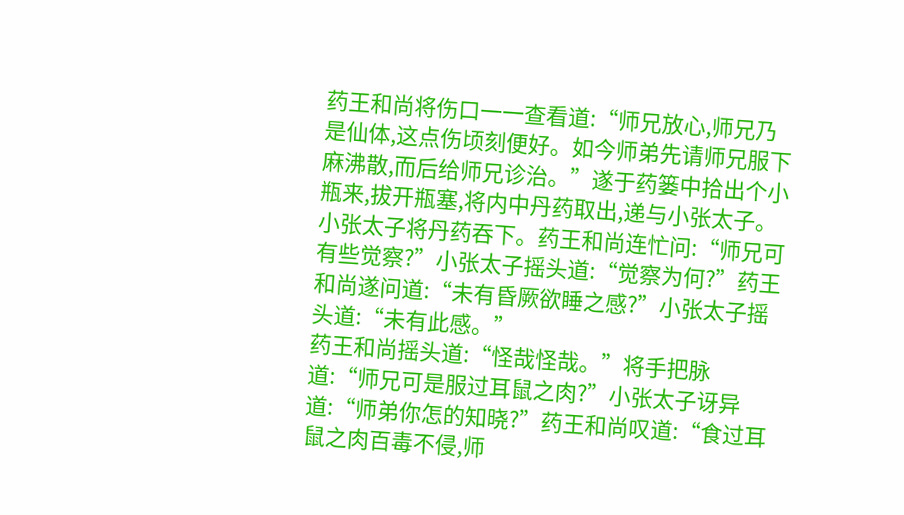药王和尚将伤口一一查看道:“师兄放心,师兄乃是仙体,这点伤顷刻便好。如今师弟先请师兄服下麻沸散,而后给师兄诊治。”遂于药篓中拾出个小瓶来,拔开瓶塞,将内中丹药取出,递与小张太子。小张太子将丹药吞下。药王和尚连忙问:“师兄可有些觉察?”小张太子摇头道:“觉察为何?”药王和尚遂问道:“未有昏厥欲睡之感?”小张太子摇头道:“未有此感。”
药王和尚摇头道:“怪哉怪哉。”将手把脉道:“师兄可是服过耳鼠之肉?”小张太子讶异道:“师弟你怎的知晓?”药王和尚叹道:“食过耳鼠之肉百毒不侵,师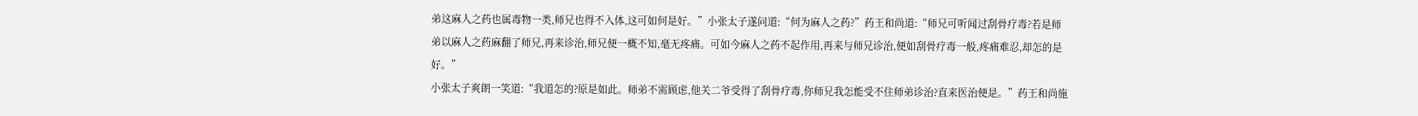弟这麻人之药也属毒物一类,师兄也得不入体,这可如何是好。”小张太子遂问道:“何为麻人之药?”药王和尚道:“师兄可听闻过刮骨疗毒?若是师弟以麻人之药麻翻了师兄,再来诊治,师兄便一概不知,毫无疼痛。可如今麻人之药不起作用,再来与师兄诊治,便如刮骨疗毒一般,疼痛难忍,却怎的是好。”
小张太子爽朗一笑道:“我道怎的?原是如此。师弟不需顾虑,他关二爷受得了刮骨疗毒,你师兄我怎能受不住师弟诊治?直来医治便是。”药王和尚施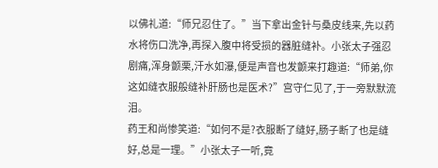以佛礼道:“师兄忍住了。”当下拿出金针与桑皮线来,先以药水将伤口洗净,再探入腹中将受损的器脏缝补。小张太子强忍剧痛,浑身颤栗,汗水如瀑,便是声音也发颤来打趣道:“师弟,你这如缝衣服般缝补肝肠也是医术?”宫守仁见了,于一旁默默流泪。
药王和尚惨笑道:“如何不是?衣服断了缝好,肠子断了也是缝好,总是一理。”小张太子一听,竟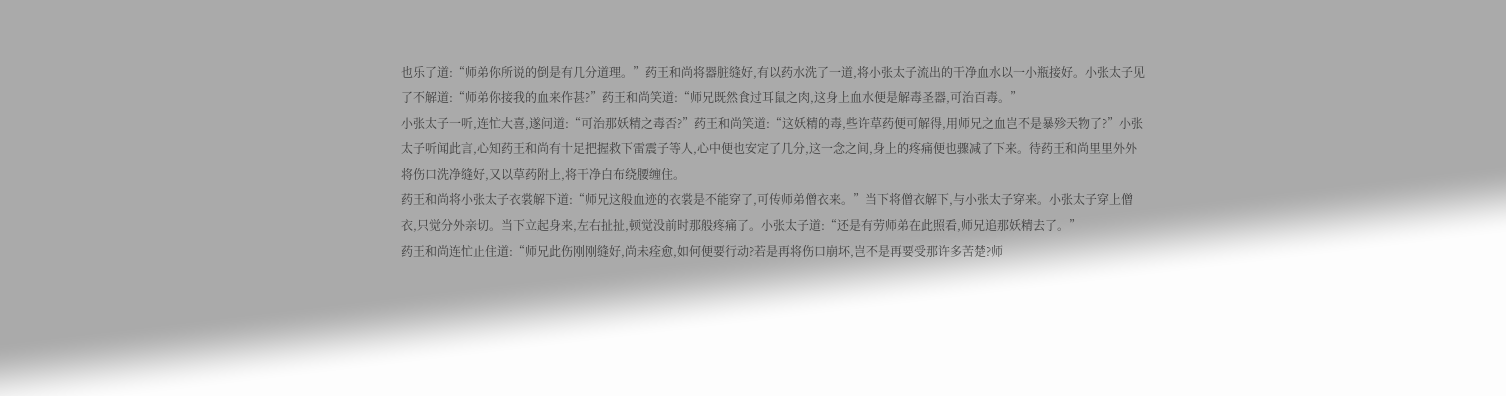也乐了道:“师弟你所说的倒是有几分道理。”药王和尚将器脏缝好,有以药水洗了一道,将小张太子流出的干净血水以一小瓶接好。小张太子见了不解道:“师弟你接我的血来作甚?”药王和尚笑道:“师兄既然食过耳鼠之肉,这身上血水便是解毒圣器,可治百毒。”
小张太子一听,连忙大喜,遂问道:“可治那妖精之毒否?”药王和尚笑道:“这妖精的毒,些许草药便可解得,用师兄之血岂不是暴殄天物了?”小张太子听闻此言,心知药王和尚有十足把握救下雷震子等人,心中便也安定了几分,这一念之间,身上的疼痛便也骤减了下来。待药王和尚里里外外将伤口洗净缝好,又以草药附上,将干净白布绕腰缠住。
药王和尚将小张太子衣裳解下道:“师兄这般血迹的衣裳是不能穿了,可传师弟僧衣来。”当下将僧衣解下,与小张太子穿来。小张太子穿上僧衣,只觉分外亲切。当下立起身来,左右扯扯,顿觉没前时那般疼痛了。小张太子道:“还是有劳师弟在此照看,师兄追那妖精去了。”
药王和尚连忙止住道:“师兄此伤刚刚缝好,尚未痊愈,如何便要行动?若是再将伤口崩坏,岂不是再要受那许多苦楚?师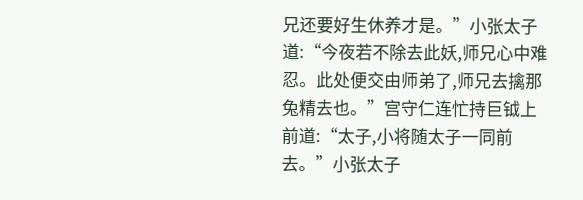兄还要好生休养才是。”小张太子道:“今夜若不除去此妖,师兄心中难忍。此处便交由师弟了,师兄去擒那兔精去也。”宫守仁连忙持巨钺上前道:“太子,小将随太子一同前去。”小张太子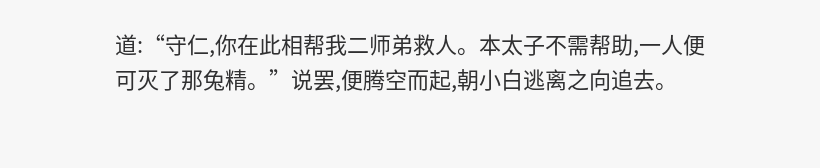道:“守仁,你在此相帮我二师弟救人。本太子不需帮助,一人便可灭了那兔精。”说罢,便腾空而起,朝小白逃离之向追去。